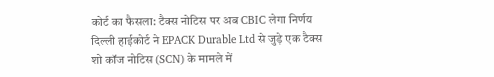कोर्ट का फैसला: टैक्स नोटिस पर अब CBIC लेगा निर्णय
दिल्ली हाईकोर्ट ने EPACK Durable Ltd से जुड़े एक टैक्स शो कॉज नोटिस (SCN) के मामले में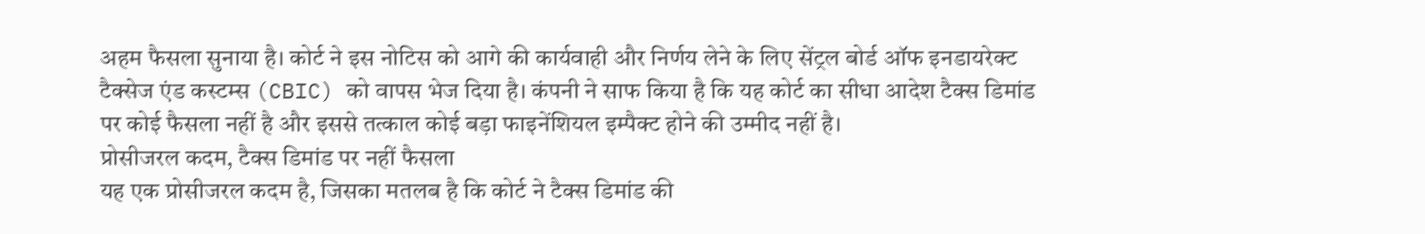अहम फैसला सुनाया है। कोर्ट ने इस नोटिस को आगे की कार्यवाही और निर्णय लेने के लिए सेंट्रल बोर्ड ऑफ इनडायरेक्ट टैक्सेज एंड कस्टम्स (CBIC) को वापस भेज दिया है। कंपनी ने साफ किया है कि यह कोर्ट का सीधा आदेश टैक्स डिमांड पर कोई फैसला नहीं है और इससे तत्काल कोई बड़ा फाइनेंशियल इम्पैक्ट होने की उम्मीद नहीं है।
प्रोसीजरल कदम, टैक्स डिमांड पर नहीं फैसला
यह एक प्रोसीजरल कदम है, जिसका मतलब है कि कोर्ट ने टैक्स डिमांड की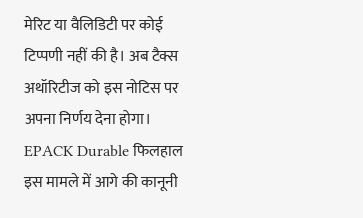मेरिट या वैलिडिटी पर कोई टिप्पणी नहीं की है। अब टैक्स अथॉरिटीज को इस नोटिस पर अपना निर्णय देना होगा। EPACK Durable फिलहाल इस मामले में आगे की कानूनी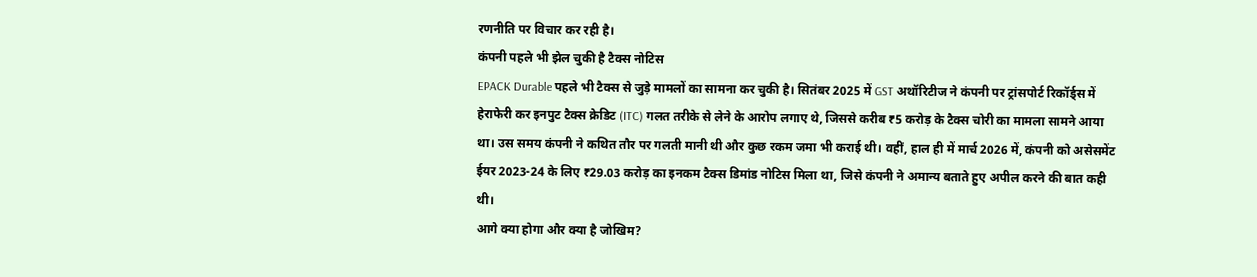रणनीति पर विचार कर रही है।
कंपनी पहले भी झेल चुकी है टैक्स नोटिस
EPACK Durable पहले भी टैक्स से जुड़े मामलों का सामना कर चुकी है। सितंबर 2025 में GST अथॉरिटीज ने कंपनी पर ट्रांसपोर्ट रिकॉर्ड्स में हेराफेरी कर इनपुट टैक्स क्रेडिट (ITC) गलत तरीके से लेने के आरोप लगाए थे, जिससे करीब ₹5 करोड़ के टैक्स चोरी का मामला सामने आया था। उस समय कंपनी ने कथित तौर पर गलती मानी थी और कुछ रकम जमा भी कराई थी। वहीं, हाल ही में मार्च 2026 में, कंपनी को असेसमेंट ईयर 2023-24 के लिए ₹29.03 करोड़ का इनकम टैक्स डिमांड नोटिस मिला था, जिसे कंपनी ने अमान्य बताते हुए अपील करने की बात कही थी।
आगे क्या होगा और क्या है जोखिम?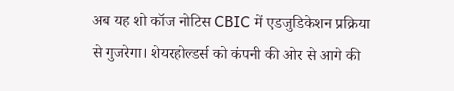अब यह शो कॉज नोटिस CBIC में एडजुडिकेशन प्रक्रिया से गुजरेगा। शेयरहोल्डर्स को कंपनी की ओर से आगे की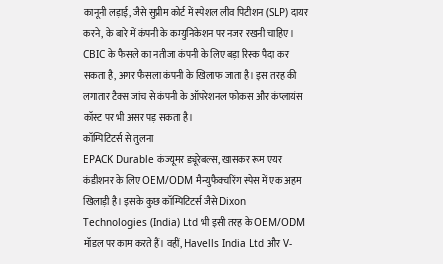कानूनी लड़ाई, जैसे सुप्रीम कोर्ट में स्पेशल लीव पिटीशन (SLP) दायर करने, के बारे में कंपनी के कम्युनिकेशन पर नजर रखनी चाहिए। CBIC के फैसले का नतीजा कंपनी के लिए बड़ा रिस्क पैदा कर सकता है, अगर फैसला कंपनी के खिलाफ जाता है। इस तरह की लगातार टैक्स जांच से कंपनी के ऑपरेशनल फोकस और कंप्लायंस कॉस्ट पर भी असर पड़ सकता है।
कॉम्पिटिटर्स से तुलना
EPACK Durable कंज्यूमर ड्यूरेबल्स, खासकर रूम एयर कंडीशनर के लिए OEM/ODM मैन्युफैक्चरिंग स्पेस में एक अहम खिलाड़ी है। इसके कुछ कॉम्पिटिटर्स जैसे Dixon Technologies (India) Ltd भी इसी तरह के OEM/ODM मॉडल पर काम करते हैं। वहीं, Havells India Ltd और V-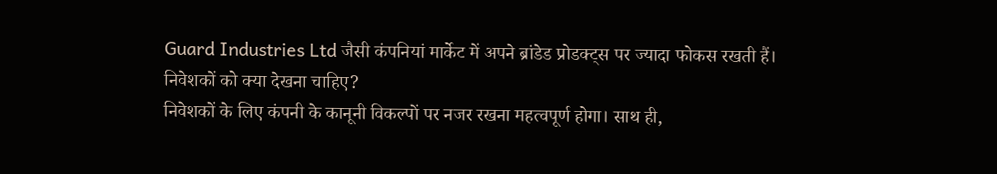Guard Industries Ltd जैसी कंपनियां मार्केट में अपने ब्रांडेड प्रोडक्ट्स पर ज्यादा फोकस रखती हैं।
निवेशकों को क्या देखना चाहिए?
निवेशकों के लिए कंपनी के कानूनी विकल्पों पर नजर रखना महत्वपूर्ण होगा। साथ ही,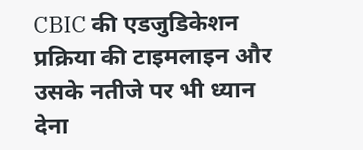CBIC की एडजुडिकेशन प्रक्रिया की टाइमलाइन और उसके नतीजे पर भी ध्यान देना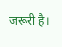जरूरी है।